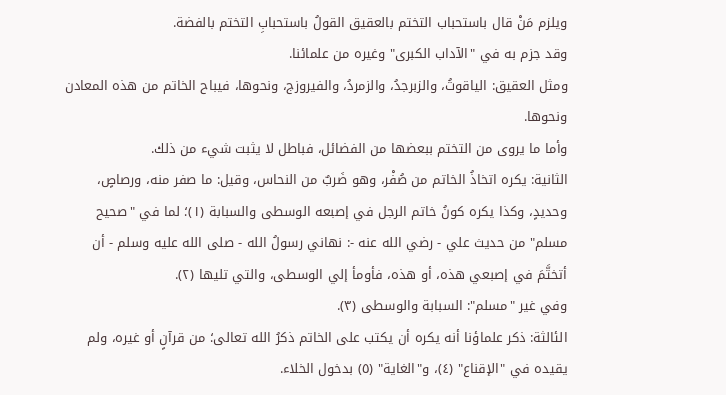ويلزم مَنْ قال باستحباب التختم بالعقيق القولُ باستحبابِ التختم بالفضة.
وقد جزم به في "الآداب الكبرى" وغيره من علمائنا.
ومثل العقيق: الياقوتُ، والزبرجدُ، والزمردُ، والفيروزج، ونحوها، فيباح الخاتم من هذه المعادن ونحوها.
وأما ما يروى من التختم ببعضها من الفضائل، فباطل لا يثبت شيء من ذلك.
الثانية: يكره اتخاذُ الخاتم من صُفْر، وهو ضَربٌ من النحاس، وقيل: ما صفر منه، ورصاصٍ، وحديدٍ، وكذا يكره كونُ خاتم الرجل في إصبعه الوسطى والسبابة (١)؛ لما في "صحيح مسلم" من حديث علي - رضي الله عنه -: نهاني رسولُ الله - صلى الله عليه وسلم - أن أتختَّمَ في إصبعي هذه، أو هذه، فأومأ إلي الوسطى، والتي تليها (٢).
وفي غير "مسلم": السبابة والوسطى (٣).
الئالثة: ذكر علماؤنا أنه يكره أن يكتب على الخاتم ذكرُ الله تعالى؛ من قرآنٍ أو غيره، ولم يقيده في "الإقناع" (٤)، و"الغاية" (٥) بدخول الخلاء.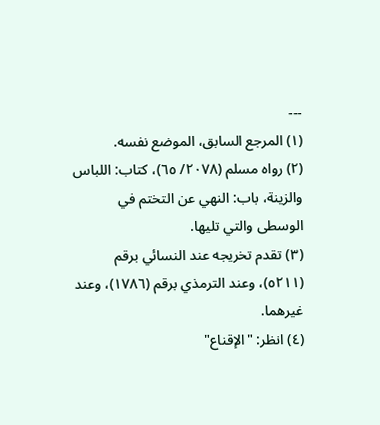---
(١) المرجع السابق، الموضع نفسه.
(٢) رواه مسلم (٢٠٧٨/ ٦٥)، كتاب: اللباس والزينة، باب: النهي عن التختم في الوسطى والتي تليها.
(٣) تقدم تخريجه عند النسائي برقم (٥٢١١)، وعند الترمذي برقم (١٧٨٦)، وعند غيرهما.
(٤) انظر: "الإقناع"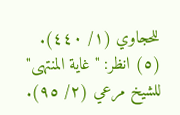للحجاوي (١/ ٤٤٠).
(٥) انظر: "غاية المنتهى" للشيخ مرعي (٢/ ٩٥).